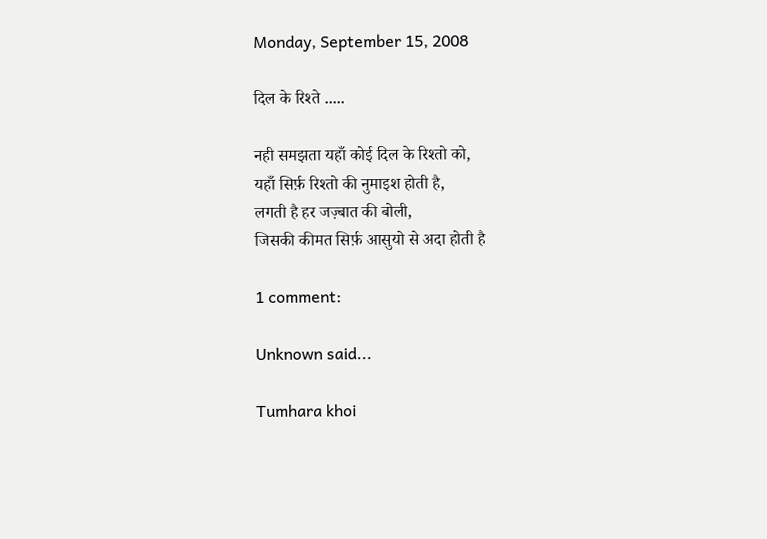Monday, September 15, 2008

दिल के रिश्ते .....

नही समझता यहाँ कोई दिल के रिश्तो को,
यहाँ सिर्फ़ रिश्तो की नुमाइश होती है,
लगती है हर जज़्बात की बोली,
जिसकी कीमत सिर्फ़ आसुयो से अदा होती है

1 comment:

Unknown said...

Tumhara khoi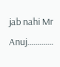jab nahi Mr Anuj.............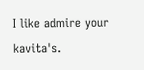I like admire your kavita's.